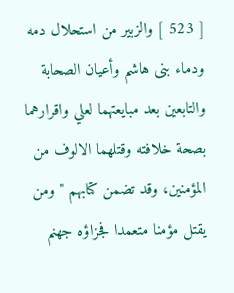[ 523 ] والزبير من استحلال دمه ودماء بنى هاشم وأعيان الصحابة والتابعين بعد مبايعتهما لعلي واقرارهما بصحة خلافته وقتلهما الالوف من المؤمنين، وقد تضمن كتابهم " ومن يقتل مؤمنا متعمدا فجزاؤه جهنم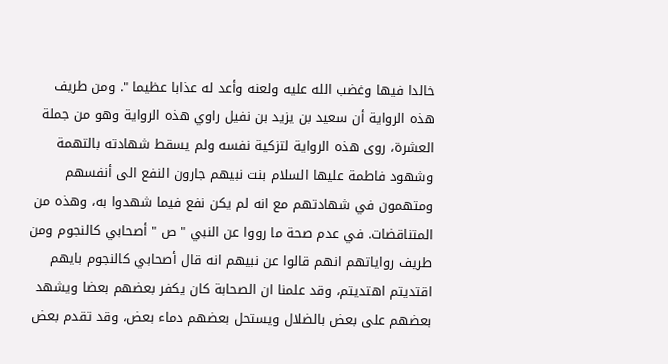خالدا فيها وغضب الله عليه ولعنه وأعد له عذابا عظيما ". ومن طريف هذه الرواية أن سعيد بن يزيد بن نفيل راوي هذه الرواية وهو من جملة العشرة، روى هذه الرواية لتزكية نفسه ولم يسقط شهادته بالتهمة وشهود فاطمة عليها السلام بنت نبيهم جارون النفع الى أنفسهم ومتهمون في شهادتهم مع انه لم يكن نفع فيما شهدوا به، وهذه من المتناقضات. في عدم صحة ما رووا عن النبي " ص " أصحابي كالنجوم ومن طريف رواياتهم انهم قالوا عن نبيهم انه قال أصحابي كالنجوم بايهم اقتديتم اهتديتم، وقد علمنا ان الصحابة كان يكفر بعضهم بعضا ويشهد بعضهم على بعض بالضلال ويستحل بعضهم دماء بعض، وقد تقدم بعض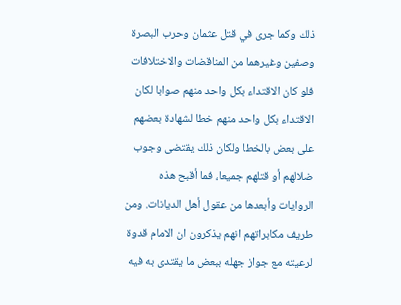ذلك وكما جرى في قتل عثمان وحرب البصرة وصفين وغيرهما من المناقضات والاختلافات فلو كان الاقتداء بكل واحد منهم صوابا لكان الاقتداء بكل واحد منهم خطا لشهادة بعضهم على بعض بالخطا ولكان ذلك يقتضى وجوب ضلالهم أو قتلهم جميعا، فما أقبح هذه الروايات وأبعدها من عقول أهل الديانات. ومن طريف مكابراتهم انهم يذكرون ان الامام قدوة لرعيته مع جواز جهله ببعض ما يقتدى به فيه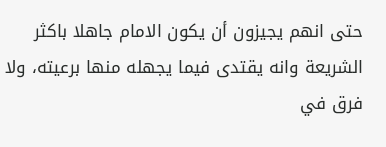حتى انهم يجيزون أن يكون الامام جاهلا باكثر الشريعة وانه يقتدى فيما يجهله منها برعيته، ولا فرق في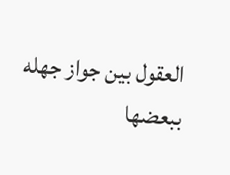العقول بين جواز جهله ببعضها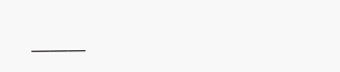___